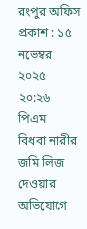রংপুর অফিস
প্রকাশ : ১৫ নভেম্বর ২০২৫ ২০:২৬ পিএম
বিধবা নারীর জমি লিজ দেওয়ার অভিযোগে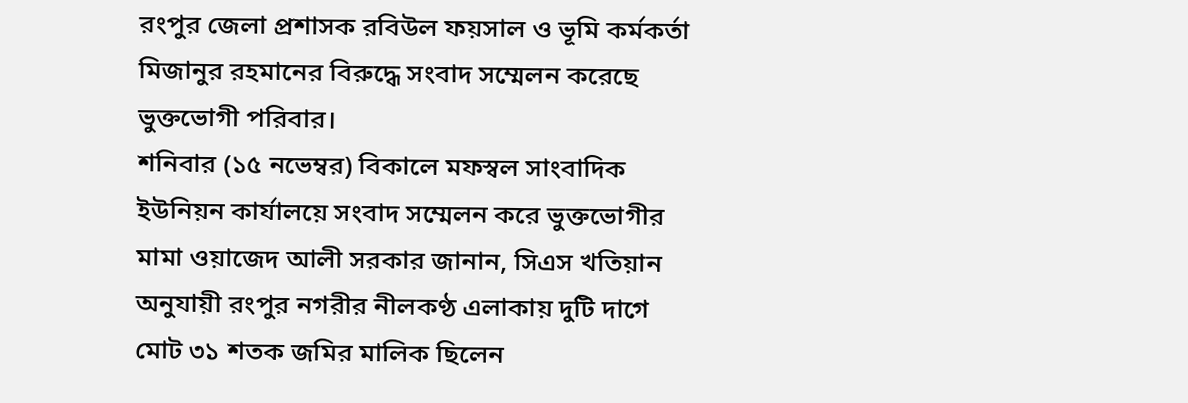রংপুর জেলা প্রশাসক রবিউল ফয়সাল ও ভূমি কর্মকর্তা মিজানুর রহমানের বিরুদ্ধে সংবাদ সম্মেলন করেছে ভুক্তভোগী পরিবার।
শনিবার (১৫ নভেম্বর) বিকালে মফস্বল সাংবাদিক ইউনিয়ন কার্যালয়ে সংবাদ সম্মেলন করে ভুক্তভোগীর মামা ওয়াজেদ আলী সরকার জানান, সিএস খতিয়ান অনুযায়ী রংপুর নগরীর নীলকণ্ঠ এলাকায় দুটি দাগে মোট ৩১ শতক জমির মালিক ছিলেন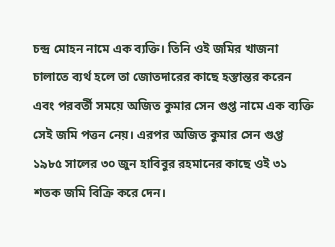চন্দ্র মোহন নামে এক ব্যক্তি। তিনি ওই জমির খাজনা চালাতে ব্যর্থ হলে তা জোতদারের কাছে হস্তান্তর করেন এবং পরবর্তী সময়ে অজিত কুমার সেন গুপ্ত নামে এক ব্যক্তি সেই জমি পত্তন নেয়। এরপর অজিত কুমার সেন গুপ্ত ১৯৮৫ সালের ৩০ জুন হাবিবুর রহমানের কাছে ওই ৩১ শতক জমি বিক্রি করে দেন।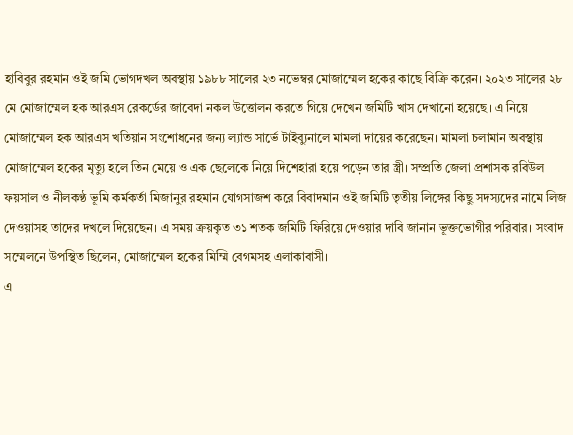হাবিবুর রহমান ওই জমি ভোগদখল অবস্থায় ১৯৮৮ সালের ২৩ নভেম্বর মোজাম্মেল হকের কাছে বিক্রি করেন। ২০২৩ সালের ২৮ মে মোজাম্মেল হক আরএস রেকর্ডের জাবেদা নকল উত্তোলন করতে গিয়ে দেখেন জমিটি খাস দেখানো হয়েছে। এ নিয়ে মোজাম্মেল হক আরএস খতিয়ান সংশোধনের জন্য ল্যান্ড সার্ভে টাইব্যুনালে মামলা দায়ের করেছেন। মামলা চলামান অবস্থায় মোজাম্মেল হকের মৃত্যু হলে তিন মেয়ে ও এক ছেলেকে নিয়ে দিশেহারা হয়ে পড়েন তার স্ত্রী। সম্প্রতি জেলা প্রশাসক রবিউল ফয়সাল ও নীলকণ্ঠ ভূমি কর্মকর্তা মিজানুর রহমান যোগসাজশ করে বিবাদমান ওই জমিটি তৃতীয় লিঙ্গের কিছু সদস্যদের নামে লিজ দেওয়াসহ তাদের দখলে দিয়েছেন। এ সময় ক্রয়কৃত ৩১ শতক জমিটি ফিরিয়ে দেওয়ার দাবি জানান ভূক্তভোগীর পরিবার। সংবাদ সম্মেলনে উপস্থিত ছিলেন, মোজাম্মেল হকের মিম্মি বেগমসহ এলাকাবাসী।
এ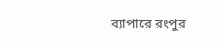ব্যাপারে রংপুর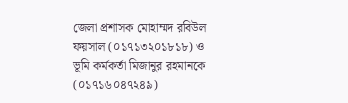জেলা প্রশাসক মোহাম্মদ রবিউল ফয়সাল (০১৭১৩২০১৮১৮) ও ভূমি কর্মকর্তা মিজানুর রহমানকে (০১৭১৬০৪৭২৪৯)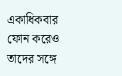একাধিকবার ফোন করেও তাদের সঙ্গে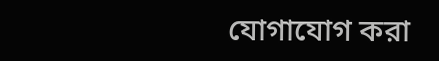যোগাযোগ করা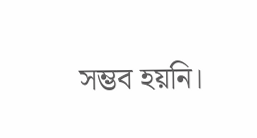সম্ভব হয়নি।